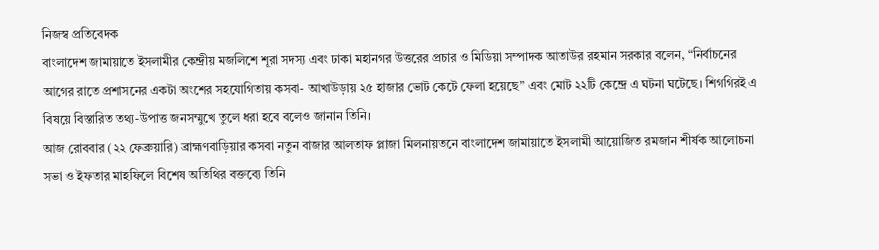নিজস্ব প্রতিবেদক
বাংলাদেশ জামায়াতে ইসলামীর কেন্দ্রীয় মজলিশে শূরা সদস্য এবং ঢাকা মহানগর উত্তরের প্রচার ও মিডিয়া সম্পাদক আতাউর রহমান সরকার বলেন, “নির্বাচনের আগের রাতে প্রশাসনের একটা অংশের সহযোগিতায় কসবা- আখাউড়ায় ২৫ হাজার ভোট কেটে ফেলা হয়েছে” এবং মোট ২২টি কেন্দ্রে এ ঘটনা ঘটেছে। শিগগিরই এ বিষয়ে বিস্তারিত তথ্য-উপাত্ত জনসম্মুখে তুলে ধরা হবে বলেও জানান তিনি।
আজ রোববার (২২ ফেব্রুয়ারি) ব্রাহ্মণবাড়িয়ার কসবা নতুন বাজার আলতাফ প্লাজা মিলনায়তনে বাংলাদেশ জামায়াতে ইসলামী আয়োজিত রমজান শীর্ষক আলোচনা সভা ও ইফতার মাহফিলে বিশেষ অতিথির বক্তব্যে তিনি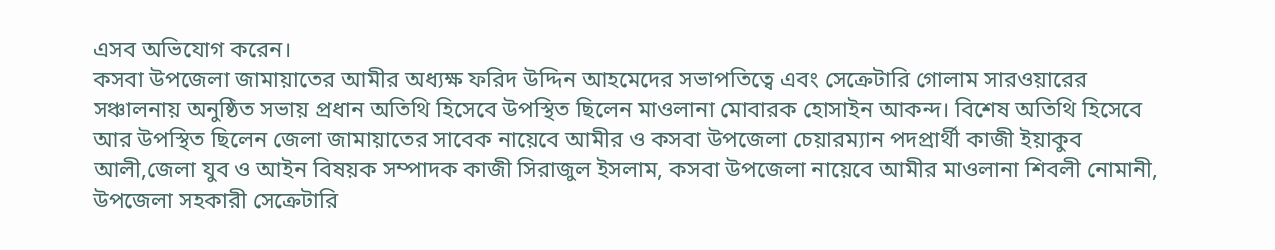এসব অভিযোগ করেন।
কসবা উপজেলা জামায়াতের আমীর অধ্যক্ষ ফরিদ উদ্দিন আহমেদের সভাপতিত্বে এবং সেক্রেটারি গোলাম সারওয়ারের সঞ্চালনায় অনুষ্ঠিত সভায় প্রধান অতিথি হিসেবে উপস্থিত ছিলেন মাওলানা মোবারক হোসাইন আকন্দ। বিশেষ অতিথি হিসেবে আর উপস্থিত ছিলেন জেলা জামায়াতের সাবেক নায়েবে আমীর ও কসবা উপজেলা চেয়ারম্যান পদপ্রার্থী কাজী ইয়াকুব আলী,জেলা যুব ও আইন বিষয়ক সম্পাদক কাজী সিরাজুল ইসলাম, কসবা উপজেলা নায়েবে আমীর মাওলানা শিবলী নোমানী, উপজেলা সহকারী সেক্রেটারি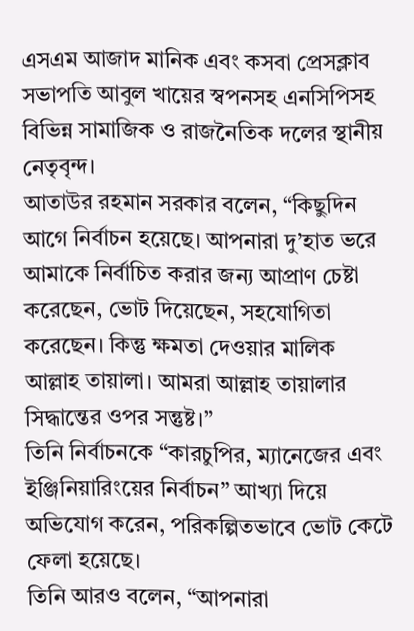এসএম আজাদ মানিক এবং কসবা প্রেসক্লাব সভাপতি আবুল খায়ের স্বপনসহ এনসিপিসহ বিভিন্ন সামাজিক ও রাজনৈতিক দলের স্থানীয় নেতৃবৃন্দ।
আতাউর রহমান সরকার বলেন, “কিছুদিন আগে নির্বাচন হয়েছে। আপনারা দু’হাত ভরে আমাকে নির্বাচিত করার জন্য আপ্রাণ চেষ্টা করেছেন, ভোট দিয়েছেন, সহযোগিতা করেছেন। কিন্তু ক্ষমতা দেওয়ার মালিক আল্লাহ তায়ালা। আমরা আল্লাহ তায়ালার সিদ্ধান্তের ওপর সন্তুষ্ট।”
তিনি নির্বাচনকে “কারচুপির, ম্যানেজের এবং ইঞ্জিনিয়ারিংয়ের নির্বাচন” আখ্যা দিয়ে অভিযোগ করেন, পরিকল্পিতভাবে ভোট কেটে ফেলা হয়েছে।
তিনি আরও বলেন, “আপনারা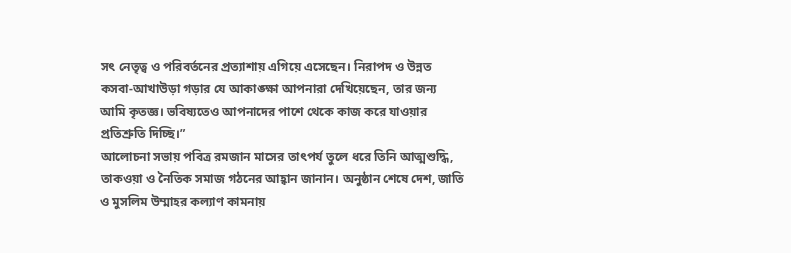সৎ নেতৃত্ব ও পরিবর্তনের প্রত্যাশায় এগিয়ে এসেছেন। নিরাপদ ও উন্নত কসবা-আখাউড়া গড়ার যে আকাঙ্ক্ষা আপনারা দেখিয়েছেন, তার জন্য আমি কৃতজ্ঞ। ভবিষ্যতেও আপনাদের পাশে থেকে কাজ করে যাওয়ার প্রতিশ্রুতি দিচ্ছি।”
আলোচনা সভায় পবিত্র রমজান মাসের তাৎপর্য তুলে ধরে তিনি আত্মশুদ্ধি, তাকওয়া ও নৈতিক সমাজ গঠনের আহ্বান জানান। অনুষ্ঠান শেষে দেশ, জাতি ও মুসলিম উম্মাহর কল্যাণ কামনায়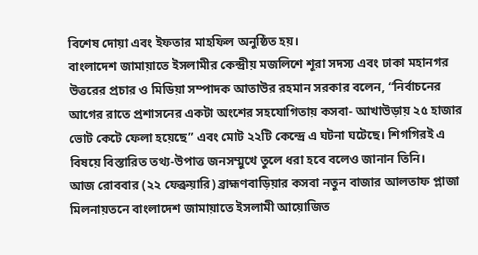বিশেষ দোয়া এবং ইফতার মাহফিল অনুষ্ঠিত হয়।
বাংলাদেশ জামায়াতে ইসলামীর কেন্দ্রীয় মজলিশে শূরা সদস্য এবং ঢাকা মহানগর উত্তরের প্রচার ও মিডিয়া সম্পাদক আতাউর রহমান সরকার বলেন, “নির্বাচনের আগের রাতে প্রশাসনের একটা অংশের সহযোগিতায় কসবা- আখাউড়ায় ২৫ হাজার ভোট কেটে ফেলা হয়েছে” এবং মোট ২২টি কেন্দ্রে এ ঘটনা ঘটেছে। শিগগিরই এ বিষয়ে বিস্তারিত তথ্য-উপাত্ত জনসম্মুখে তুলে ধরা হবে বলেও জানান তিনি।
আজ রোববার (২২ ফেব্রুয়ারি) ব্রাহ্মণবাড়িয়ার কসবা নতুন বাজার আলতাফ প্লাজা মিলনায়তনে বাংলাদেশ জামায়াতে ইসলামী আয়োজিত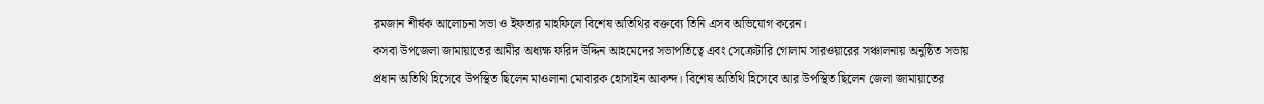রমজান শীর্ষক আলোচনা সভা ও ইফতার মাহফিলে বিশেষ অতিথির বক্তব্যে তিনি এসব অভিযোগ করেন।
কসবা উপজেলা জামায়াতের আমীর অধ্যক্ষ ফরিদ উদ্দিন আহমেদের সভাপতিত্বে এবং সেক্রেটারি গোলাম সারওয়ারের সঞ্চালনায় অনুষ্ঠিত সভায় প্রধান অতিথি হিসেবে উপস্থিত ছিলেন মাওলানা মোবারক হোসাইন আকন্দ। বিশেষ অতিথি হিসেবে আর উপস্থিত ছিলেন জেলা জামায়াতের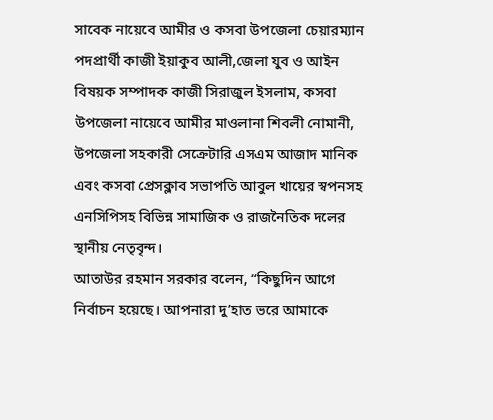সাবেক নায়েবে আমীর ও কসবা উপজেলা চেয়ারম্যান পদপ্রার্থী কাজী ইয়াকুব আলী,জেলা যুব ও আইন বিষয়ক সম্পাদক কাজী সিরাজুল ইসলাম, কসবা উপজেলা নায়েবে আমীর মাওলানা শিবলী নোমানী, উপজেলা সহকারী সেক্রেটারি এসএম আজাদ মানিক এবং কসবা প্রেসক্লাব সভাপতি আবুল খায়ের স্বপনসহ এনসিপিসহ বিভিন্ন সামাজিক ও রাজনৈতিক দলের স্থানীয় নেতৃবৃন্দ।
আতাউর রহমান সরকার বলেন, “কিছুদিন আগে নির্বাচন হয়েছে। আপনারা দু’হাত ভরে আমাকে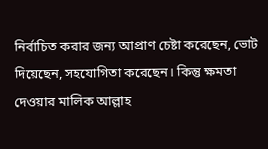নির্বাচিত করার জন্য আপ্রাণ চেষ্টা করেছেন, ভোট দিয়েছেন, সহযোগিতা করেছেন। কিন্তু ক্ষমতা দেওয়ার মালিক আল্লাহ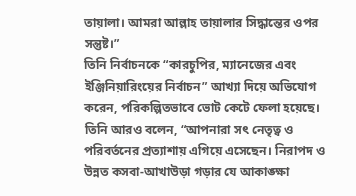তায়ালা। আমরা আল্লাহ তায়ালার সিদ্ধান্তের ওপর সন্তুষ্ট।”
তিনি নির্বাচনকে “কারচুপির, ম্যানেজের এবং ইঞ্জিনিয়ারিংয়ের নির্বাচন” আখ্যা দিয়ে অভিযোগ করেন, পরিকল্পিতভাবে ভোট কেটে ফেলা হয়েছে।
তিনি আরও বলেন, “আপনারা সৎ নেতৃত্ব ও পরিবর্তনের প্রত্যাশায় এগিয়ে এসেছেন। নিরাপদ ও উন্নত কসবা-আখাউড়া গড়ার যে আকাঙ্ক্ষা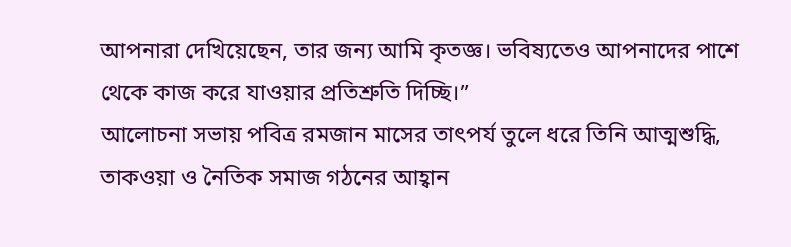আপনারা দেখিয়েছেন, তার জন্য আমি কৃতজ্ঞ। ভবিষ্যতেও আপনাদের পাশে থেকে কাজ করে যাওয়ার প্রতিশ্রুতি দিচ্ছি।”
আলোচনা সভায় পবিত্র রমজান মাসের তাৎপর্য তুলে ধরে তিনি আত্মশুদ্ধি, তাকওয়া ও নৈতিক সমাজ গঠনের আহ্বান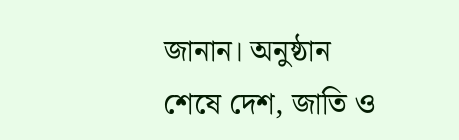জানান। অনুষ্ঠান শেষে দেশ, জাতি ও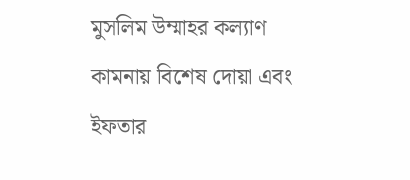মুসলিম উম্মাহর কল্যাণ কামনায় বিশেষ দোয়া এবং ইফতার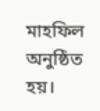মাহফিল অনুষ্ঠিত হয়।